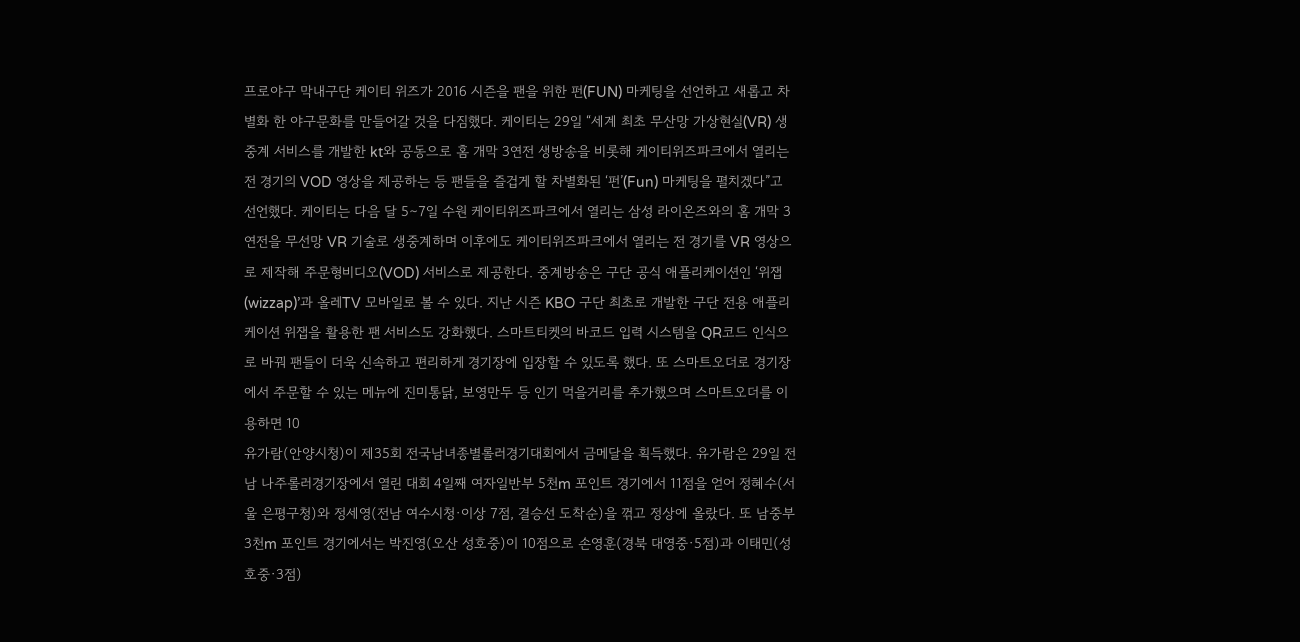프로야구 막내구단 케이티 위즈가 2016 시즌을 팬을 위한 펀(FUN) 마케팅을 선언하고 새롭고 차별화 한 야구문화를 만들어갈 것을 다짐했다. 케이티는 29일 “세계 최초 무산망 가상현실(VR) 생중계 서비스를 개발한 kt와 공동으로 홈 개막 3연전 생방송을 비롯해 케이티위즈파크에서 열리는 전 경기의 VOD 영상을 제공하는 등 팬들을 즐겁게 할 차별화된 ‘펀’(Fun) 마케팅을 펼치겠다”고 선언했다. 케이티는 다음 달 5∼7일 수원 케이티위즈파크에서 열리는 삼성 라이온즈와의 홈 개막 3연전을 무선망 VR 기술로 생중계하며 이후에도 케이티위즈파크에서 열리는 전 경기를 VR 영상으로 제작해 주문형비디오(VOD) 서비스로 제공한다. 중계방송은 구단 공식 애플리케이션인 ‘위잽(wizzap)’과 올레TV 모바일로 볼 수 있다. 지난 시즌 KBO 구단 최초로 개발한 구단 전용 애플리케이션 위잽을 활용한 팬 서비스도 강화했다. 스마트티켓의 바코드 입력 시스템을 QR코드 인식으로 바꿔 팬들이 더욱 신속하고 편리하게 경기장에 입장할 수 있도록 했다. 또 스마트오더로 경기장에서 주문할 수 있는 메뉴에 진미통닭, 보영만두 등 인기 먹을거리를 추가했으며 스마트오더를 이용하면 10
유가람(안양시청)이 제35회 전국남녀종별롤러경기대회에서 금메달을 획득했다. 유가람은 29일 전남 나주롤러경기장에서 열린 대회 4일째 여자일반부 5천m 포인트 경기에서 11점을 얻어 정혜수(서울 은평구청)와 정세영(전남 여수시청·이상 7점, 결승선 도착순)을 꺾고 정상에 올랐다. 또 남중부 3천m 포인트 경기에서는 박진영(오산 성호중)이 10점으로 손영훈(경북 대영중·5점)과 이태민(성호중·3점)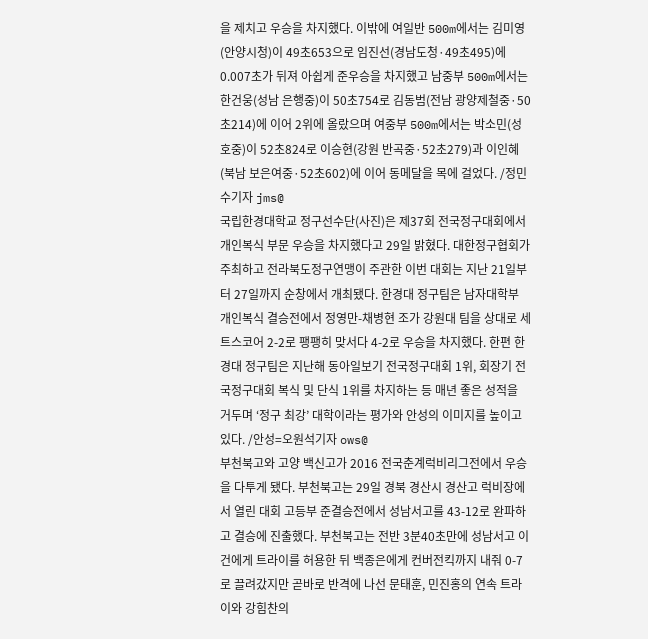을 제치고 우승을 차지했다. 이밖에 여일반 500m에서는 김미영(안양시청)이 49초653으로 임진선(경남도청·49초495)에 0.007초가 뒤져 아쉽게 준우승을 차지했고 남중부 500m에서는 한건웅(성남 은행중)이 50초754로 김동범(전남 광양제철중·50초214)에 이어 2위에 올랐으며 여중부 500m에서는 박소민(성호중)이 52초824로 이승현(강원 반곡중·52초279)과 이인혜(북남 보은여중·52초602)에 이어 동메달을 목에 걸었다. /정민수기자 jms@
국립한경대학교 정구선수단(사진)은 제37회 전국정구대회에서 개인복식 부문 우승을 차지했다고 29일 밝혔다. 대한정구협회가 주최하고 전라북도정구연맹이 주관한 이번 대회는 지난 21일부터 27일까지 순창에서 개최됐다. 한경대 정구팀은 남자대학부 개인복식 결승전에서 정영만-채병현 조가 강원대 팀을 상대로 세트스코어 2-2로 팽팽히 맞서다 4-2로 우승을 차지했다. 한편 한경대 정구팀은 지난해 동아일보기 전국정구대회 1위, 회장기 전국정구대회 복식 및 단식 1위를 차지하는 등 매년 좋은 성적을 거두며 ‘정구 최강’ 대학이라는 평가와 안성의 이미지를 높이고 있다. /안성=오원석기자 ows@
부천북고와 고양 백신고가 2016 전국춘계럭비리그전에서 우승을 다투게 됐다. 부천북고는 29일 경북 경산시 경산고 럭비장에서 열린 대회 고등부 준결승전에서 성남서고를 43-12로 완파하고 결승에 진출했다. 부천북고는 전반 3분40초만에 성남서고 이건에게 트라이를 허용한 뒤 백종은에게 컨버전킥까지 내줘 0-7로 끌려갔지만 곧바로 반격에 나선 문태훈, 민진홍의 연속 트라이와 강힘찬의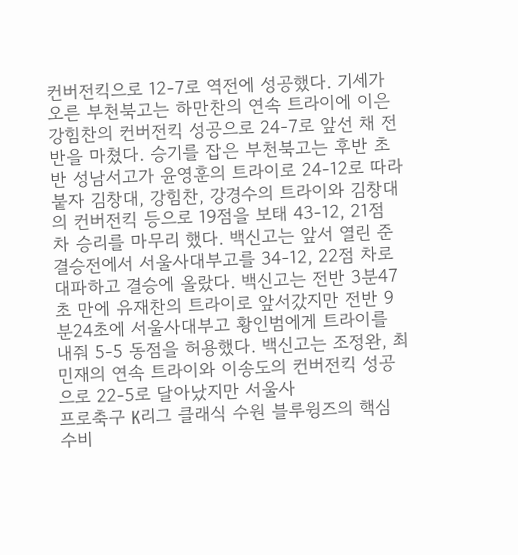컨버전킥으로 12-7로 역전에 성공했다. 기세가 오른 부천북고는 하만찬의 연속 트라이에 이은 강힘찬의 컨버전킥 성공으로 24-7로 앞선 채 전반을 마쳤다. 승기를 잡은 부천북고는 후반 초반 성남서고가 윤영훈의 트라이로 24-12로 따라붙자 김창대, 강힘찬, 강경수의 트라이와 김창대의 컨버전킥 등으로 19점을 보태 43-12, 21점 차 승리를 마무리 했다. 백신고는 앞서 열린 준결승전에서 서울사대부고를 34-12, 22점 차로 대파하고 결승에 올랐다. 백신고는 전반 3분47초 만에 유재찬의 트라이로 앞서갔지만 전반 9분24초에 서울사대부고 황인범에게 트라이를 내줘 5-5 동점을 허용했다. 백신고는 조정완, 최민재의 연속 트라이와 이송도의 컨버전킥 성공으로 22-5로 달아났지만 서울사
프로축구 K리그 클래식 수원 블루윙즈의 핵심 수비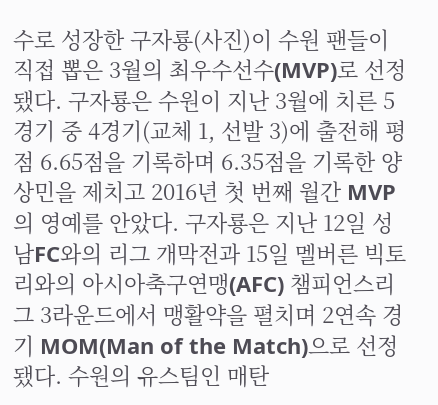수로 성장한 구자룡(사진)이 수원 팬들이 직접 뽑은 3월의 최우수선수(MVP)로 선정됐다. 구자룡은 수원이 지난 3월에 치른 5경기 중 4경기(교체 1, 선발 3)에 출전해 평점 6.65점을 기록하며 6.35점을 기록한 양상민을 제치고 2016년 첫 번째 월간 MVP의 영예를 안았다. 구자룡은 지난 12일 성남FC와의 리그 개막전과 15일 멜버른 빅토리와의 아시아축구연맹(AFC) 챔피언스리그 3라운드에서 맹활약을 펼치며 2연속 경기 MOM(Man of the Match)으로 선정됐다. 수원의 유스팀인 매탄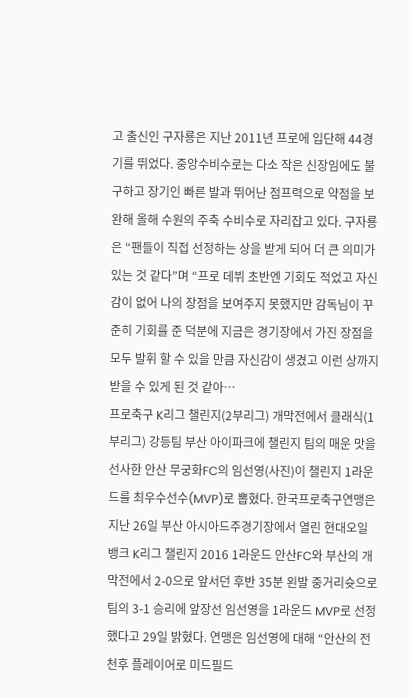고 출신인 구자룡은 지난 2011년 프로에 입단해 44경기를 뛰었다. 중앙수비수로는 다소 작은 신장임에도 불구하고 장기인 빠른 발과 뛰어난 점프력으로 약점을 보완해 올해 수원의 주축 수비수로 자리잡고 있다. 구자룡은 “팬들이 직접 선정하는 상을 받게 되어 더 큰 의미가 있는 것 같다”며 “프로 데뷔 초반엔 기회도 적었고 자신감이 없어 나의 장점을 보여주지 못했지만 감독님이 꾸준히 기회를 준 덕분에 지금은 경기장에서 가진 장점을 모두 발휘 할 수 있을 만큼 자신감이 생겼고 이런 상까지 받을 수 있게 된 것 같아…
프로축구 K리그 챌린지(2부리그) 개막전에서 클래식(1부리그) 강등팀 부산 아이파크에 챌린지 팀의 매운 맛을 선사한 안산 무궁화FC의 임선영(사진)이 챌린지 1라운드를 최우수선수(MVP)로 뽑혔다. 한국프로축구연맹은 지난 26일 부산 아시아드주경기장에서 열린 현대오일뱅크 K리그 챌린지 2016 1라운드 안산FC와 부산의 개막전에서 2-0으로 앞서던 후반 35분 왼발 중거리슛으로 팀의 3-1 승리에 앞장선 임선영을 1라운드 MVP로 선정했다고 29일 밝혔다. 연맹은 임선영에 대해 “안산의 전천후 플레이어로 미드필드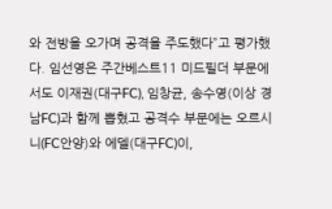와 전방을 오가며 공격을 주도했다”고 평가했다. 임선영은 주간베스트11 미드필더 부문에서도 이재권(대구FC), 임창균, 송수영(이상 경남FC)과 함께 뽑혔고 공격수 부문에는 오르시니(FC안양)와 에델(대구FC)이,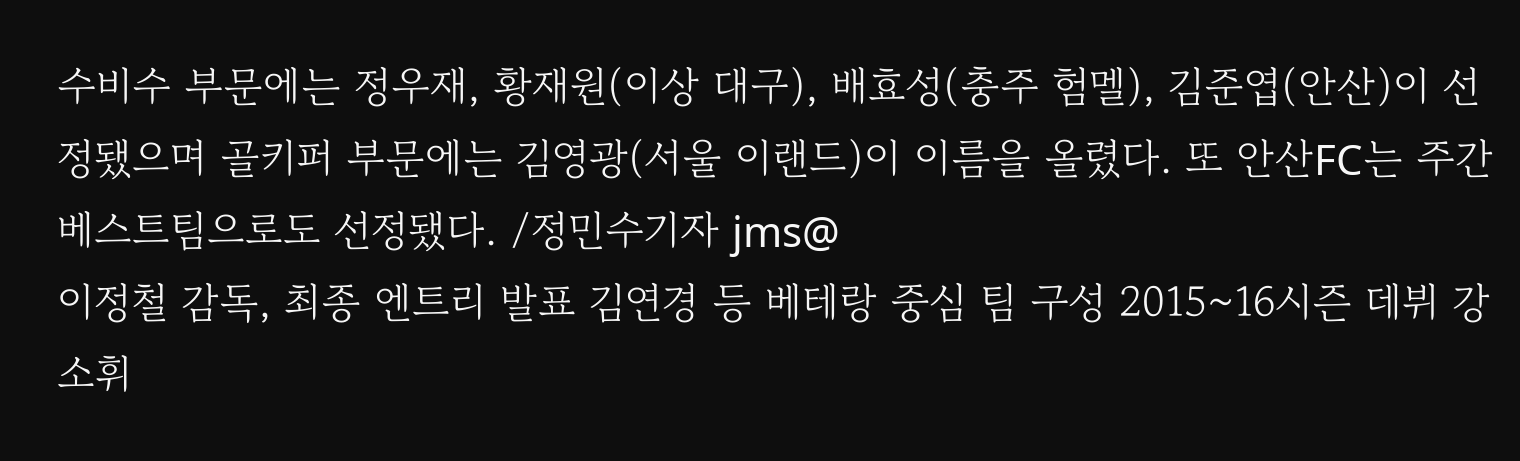수비수 부문에는 정우재, 황재원(이상 대구), 배효성(충주 험멜), 김준엽(안산)이 선정됐으며 골키퍼 부문에는 김영광(서울 이랜드)이 이름을 올렸다. 또 안산FC는 주간 베스트팀으로도 선정됐다. /정민수기자 jms@
이정철 감독, 최종 엔트리 발표 김연경 등 베테랑 중심 팀 구성 2015~16시즌 데뷔 강소휘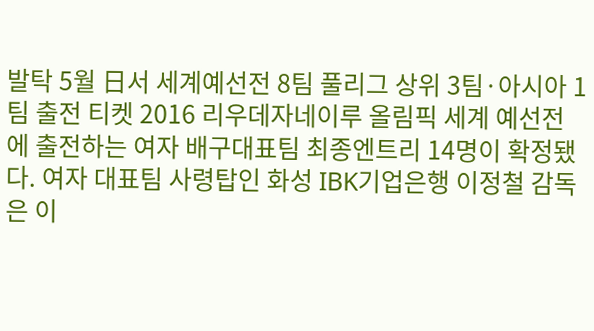발탁 5월 日서 세계예선전 8팀 풀리그 상위 3팀·아시아 1팀 출전 티켓 2016 리우데자네이루 올림픽 세계 예선전에 출전하는 여자 배구대표팀 최종엔트리 14명이 확정됐다. 여자 대표팀 사령탑인 화성 IBK기업은행 이정철 감독은 이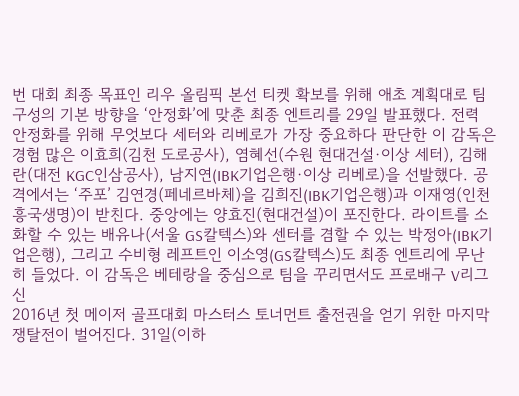번 대회 최종 목표인 리우 올림픽 본선 티켓 확보를 위해 애초 계획대로 팀 구성의 기본 방향을 ‘안정화’에 맞춘 최종 엔트리를 29일 발표했다. 전력 안정화를 위해 무엇보다 세터와 리베로가 가장 중요하다 판단한 이 감독은 경험 많은 이효희(김천 도로공사), 염혜선(수원 현대건설·이상 세터), 김해란(대전 KGC인삼공사), 남지연(IBK기업은행·이상 리베로)을 선발했다. 공격에서는 ‘주포’ 김연경(페네르바체)을 김희진(IBK기업은행)과 이재영(인천 흥국생명)이 받친다. 중앙에는 양효진(현대건설)이 포진한다. 라이트를 소화할 수 있는 배유나(서울 GS칼텍스)와 센터를 겸할 수 있는 박정아(IBK기업은행), 그리고 수비형 레프트인 이소영(GS칼텍스)도 최종 엔트리에 무난히 들었다. 이 감독은 베테랑을 중심으로 팀을 꾸리면서도 프로배구 V리그 신
2016년 첫 메이저 골프대회 마스터스 토너먼트 출전권을 얻기 위한 마지막 쟁탈전이 벌어진다. 31일(이하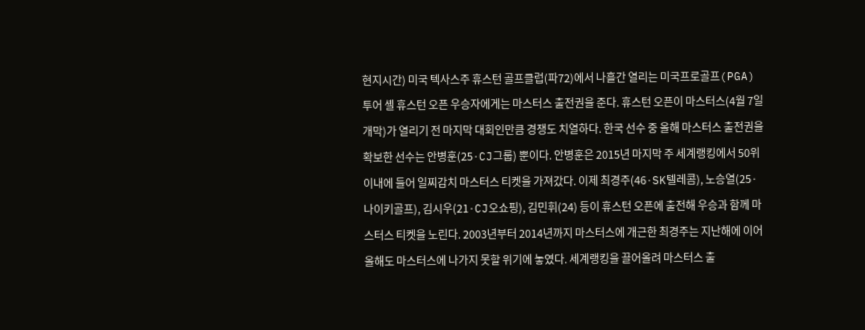현지시간) 미국 텍사스주 휴스턴 골프클럽(파72)에서 나흘간 열리는 미국프로골프(PGA) 투어 셸 휴스턴 오픈 우승자에게는 마스터스 출전권을 준다. 휴스턴 오픈이 마스터스(4월 7일 개막)가 열리기 전 마지막 대회인만큼 경쟁도 치열하다. 한국 선수 중 올해 마스터스 출전권을 확보한 선수는 안병훈(25·CJ그룹) 뿐이다. 안병훈은 2015년 마지막 주 세계랭킹에서 50위 이내에 들어 일찌감치 마스터스 티켓을 가져갔다. 이제 최경주(46·SK텔레콤), 노승열(25·나이키골프), 김시우(21·CJ오쇼핑), 김민휘(24) 등이 휴스턴 오픈에 출전해 우승과 함께 마스터스 티켓을 노린다. 2003년부터 2014년까지 마스터스에 개근한 최경주는 지난해에 이어 올해도 마스터스에 나가지 못할 위기에 놓였다. 세계랭킹을 끌어올려 마스터스 출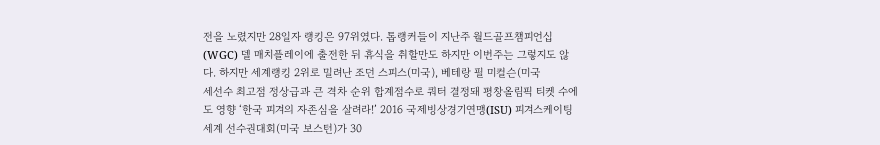전을 노렸지만 28일자 랭킹은 97위였다. 톱랭커들이 지난주 월드골프챔피언십(WGC) 델 매치플레이에 출전한 뒤 휴식을 취할만도 하지만 이번주는 그렇지도 않다. 하지만 세계랭킹 2위로 밀려난 조던 스피스(미국), 베테랑 필 미컬슨(미국
세선수 최고점 정상급과 큰 격차 순위 합계점수로 쿼터 결정돼 평창올림픽 티켓 수에도 영향 ‘한국 피겨의 자존심을 살려라!’ 2016 국제빙상경기연맹(ISU) 피겨스케이팅 세계 선수권대회(미국 보스턴)가 30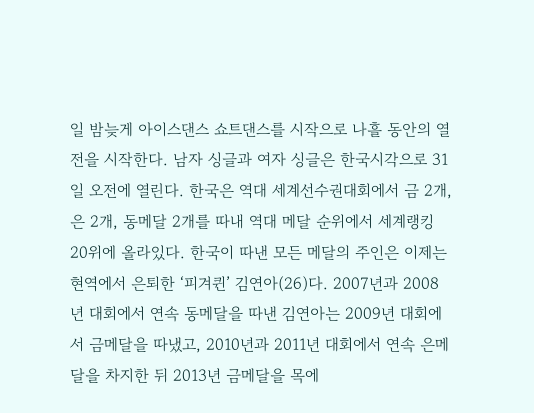일 밤늦게 아이스댄스 쇼트댄스를 시작으로 나흘 동안의 열전을 시작한다. 남자 싱글과 여자 싱글은 한국시각으로 31일 오전에 열린다. 한국은 역대 세계선수권대회에서 금 2개, 은 2개, 동메달 2개를 따내 역대 메달 순위에서 세계랭킹 20위에 올라있다. 한국이 따낸 모든 메달의 주인은 이제는 현역에서 은퇴한 ‘피겨퀸’ 김연아(26)다. 2007년과 2008년 대회에서 연속 동메달을 따낸 김연아는 2009년 대회에서 금메달을 따냈고, 2010년과 2011년 대회에서 연속 은메달을 차지한 뒤 2013년 금메달을 목에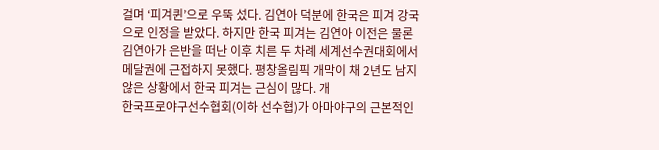걸며 ‘피겨퀸’으로 우뚝 섰다. 김연아 덕분에 한국은 피겨 강국으로 인정을 받았다. 하지만 한국 피겨는 김연아 이전은 물론 김연아가 은반을 떠난 이후 치른 두 차례 세계선수권대회에서 메달권에 근접하지 못했다. 평창올림픽 개막이 채 2년도 남지 않은 상황에서 한국 피겨는 근심이 많다. 개
한국프로야구선수협회(이하 선수협)가 아마야구의 근본적인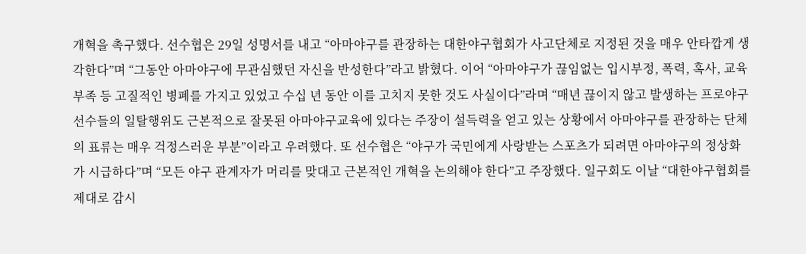개혁을 촉구했다. 선수협은 29일 성명서를 내고 “아마야구를 관장하는 대한야구협회가 사고단체로 지정된 것을 매우 안타깝게 생각한다”며 “그동안 아마야구에 무관심했던 자신을 반성한다”라고 밝혔다. 이어 “아마야구가 끊임없는 입시부정, 폭력, 혹사, 교육 부족 등 고질적인 병폐를 가지고 있었고 수십 년 동안 이를 고치지 못한 것도 사실이다”라며 “매년 끊이지 않고 발생하는 프로야구선수들의 일탈행위도 근본적으로 잘못된 아마야구교육에 있다는 주장이 설득력을 얻고 있는 상황에서 아마야구를 관장하는 단체의 표류는 매우 걱정스러운 부분”이라고 우려했다. 또 선수협은 “야구가 국민에게 사랑받는 스포츠가 되려면 아마야구의 정상화가 시급하다”며 “모든 야구 관계자가 머리를 맞대고 근본적인 개혁을 논의해야 한다”고 주장했다. 일구회도 이날 “대한야구협회를 제대로 감시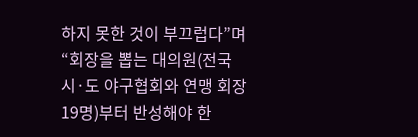하지 못한 것이 부끄럽다”며 “회장을 뽑는 대의원(전국 시·도 야구협회와 연맹 회장 19명)부터 반성해야 한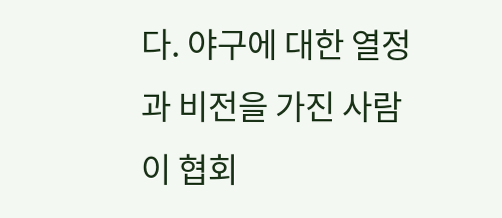다. 야구에 대한 열정과 비전을 가진 사람이 협회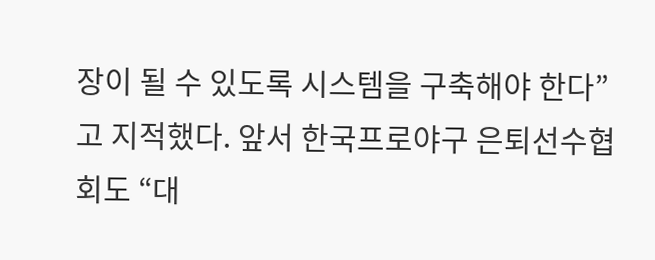장이 될 수 있도록 시스템을 구축해야 한다”고 지적했다. 앞서 한국프로야구 은퇴선수협회도 “대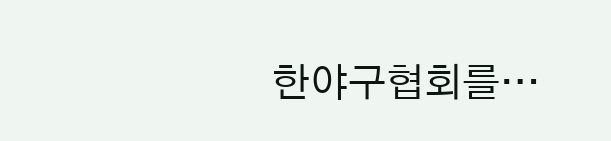한야구협회를…